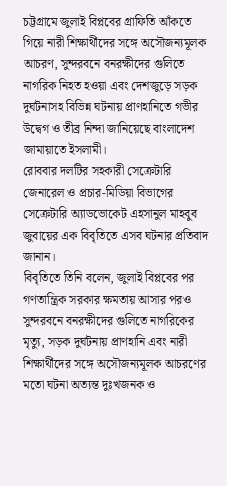চট্টগ্রামে জুলাই বিপ্লবের গ্রাফিতি আঁকতে গিয়ে নারী শিক্ষার্থীদের সঙ্গে অসৌজন্যমূলক আচরণ, সুন্দরবনে বনরক্ষীদের গুলিতে নাগরিক নিহত হওয়া এবং দেশজুড়ে সড়ক দুর্ঘটনাসহ বিভিন্ন ঘটনায় প্রাণহানিতে গভীর উদ্বেগ ও তীব্র নিন্দা জানিয়েছে বাংলাদেশ জামায়াতে ইসলামী।
রোববার দলটির সহকারী সেক্রেটারি জেনারেল ও প্রচার-মিডিয়া বিভাগের সেক্রেটারি অ্যাডভোকেট এহসানুল মাহবুব জুবায়ের এক বিবৃতিতে এসব ঘটনার প্রতিবাদ জানান।
বিবৃতিতে তিনি বলেন, জুলাই বিপ্লবের পর গণতান্ত্রিক সরকার ক্ষমতায় আসার পরও সুন্দরবনে বনরক্ষীদের গুলিতে নাগরিকের মৃত্যু, সড়ক দুর্ঘটনায় প্রাণহানি এবং নারী শিক্ষার্থীদের সঙ্গে অসৌজন্যমূলক আচরণের মতো ঘটনা অত্যন্ত দুঃখজনক ও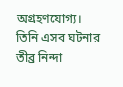অগ্রহণযোগ্য। তিনি এসব ঘটনার তীব্র নিন্দা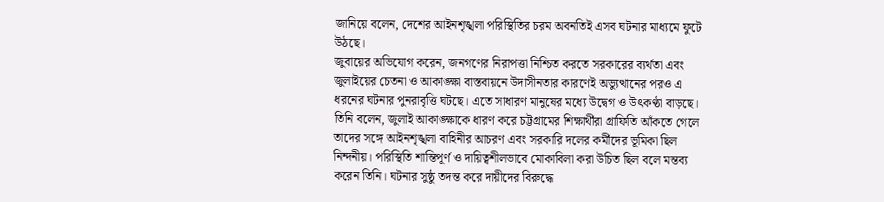জানিয়ে বলেন, দেশের আইনশৃঙ্খলা পরিস্থিতির চরম অবনতিই এসব ঘটনার মাধ্যমে ফুটে উঠছে।
জুবায়ের অভিযোগ করেন, জনগণের নিরাপত্তা নিশ্চিত করতে সরকারের ব্যর্থতা এবং জুলাইয়ের চেতনা ও আকাঙ্ক্ষা বাস্তবায়নে উদাসীনতার কারণেই অভ্যুত্থানের পরও এ ধরনের ঘটনার পুনরাবৃত্তি ঘটছে। এতে সাধারণ মানুষের মধ্যে উদ্বেগ ও উৎকণ্ঠা বাড়ছে।
তিনি বলেন, জুলাই আকাঙ্ক্ষাকে ধারণ করে চট্টগ্রামের শিক্ষার্থীরা গ্রাফিতি আঁকতে গেলে তাদের সঙ্গে আইনশৃঙ্খলা বাহিনীর আচরণ এবং সরকারি দলের কর্মীদের ভূমিকা ছিল নিন্দনীয়। পরিস্থিতি শান্তিপূর্ণ ও দায়িত্বশীলভাবে মোকাবিলা করা উচিত ছিল বলে মন্তব্য করেন তিনি। ঘটনার সুষ্ঠু তদন্ত করে দায়ীদের বিরুদ্ধে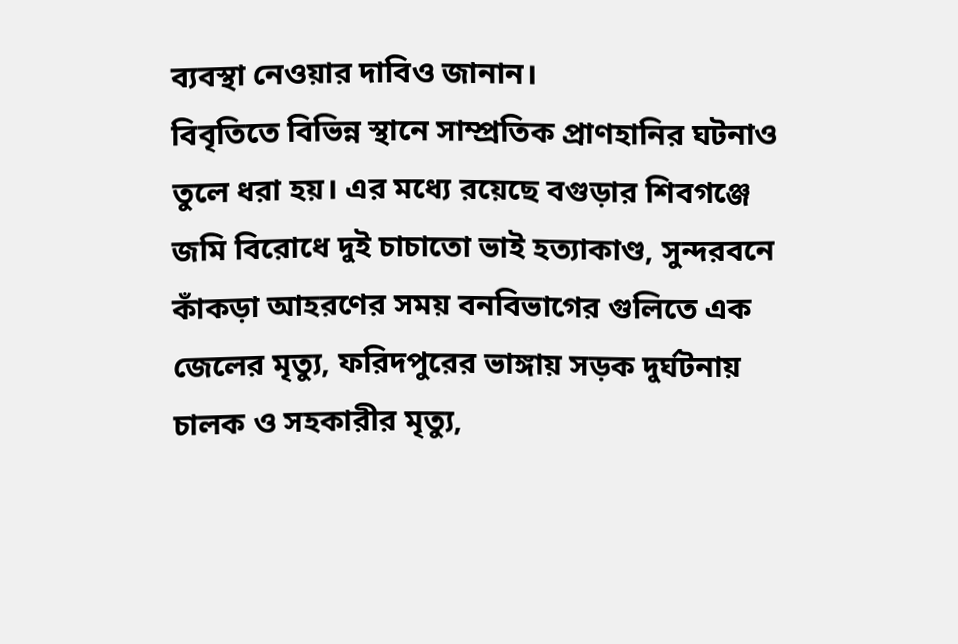ব্যবস্থা নেওয়ার দাবিও জানান।
বিবৃতিতে বিভিন্ন স্থানে সাম্প্রতিক প্রাণহানির ঘটনাও তুলে ধরা হয়। এর মধ্যে রয়েছে বগুড়ার শিবগঞ্জে জমি বিরোধে দুই চাচাতো ভাই হত্যাকাণ্ড, সুন্দরবনে কাঁকড়া আহরণের সময় বনবিভাগের গুলিতে এক জেলের মৃত্যু, ফরিদপুরের ভাঙ্গায় সড়ক দুর্ঘটনায় চালক ও সহকারীর মৃত্যু,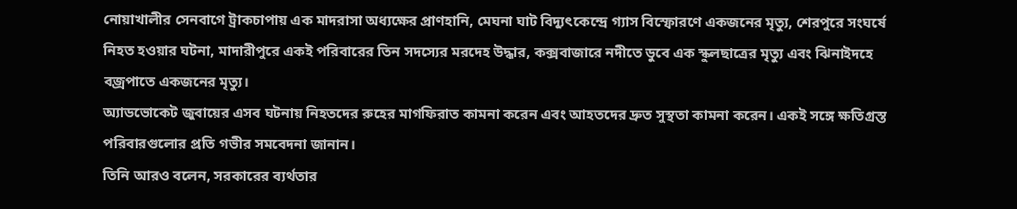নোয়াখালীর সেনবাগে ট্রাকচাপায় এক মাদরাসা অধ্যক্ষের প্রাণহানি, মেঘনা ঘাট বিদ্যুৎকেন্দ্রে গ্যাস বিস্ফোরণে একজনের মৃত্যু, শেরপুরে সংঘর্ষে নিহত হওয়ার ঘটনা, মাদারীপুরে একই পরিবারের তিন সদস্যের মরদেহ উদ্ধার, কক্সবাজারে নদীতে ডুবে এক স্কুলছাত্রের মৃত্যু এবং ঝিনাইদহে বজ্রপাতে একজনের মৃত্যু।
অ্যাডভোকেট জুবায়ের এসব ঘটনায় নিহতদের রুহের মাগফিরাত কামনা করেন এবং আহতদের দ্রুত সুস্থতা কামনা করেন। একই সঙ্গে ক্ষতিগ্রস্ত পরিবারগুলোর প্রতি গভীর সমবেদনা জানান।
তিনি আরও বলেন, সরকারের ব্যর্থতার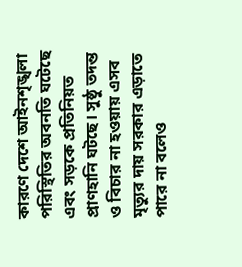কারণে দেশে আইনশৃঙ্খলা পরিস্থিতির অবনতি ঘটেছে এবং সড়কে প্রতিনিয়ত প্রাণহানি ঘটছে। সুষ্ঠু তদন্ত ও বিচার না হওয়ায় এসব মৃত্যুর দায় সরকার এড়াতে পারে না বলেও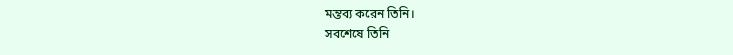মন্তব্য করেন তিনি।
সবশেষে তিনি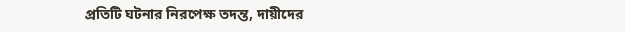প্রতিটি ঘটনার নিরপেক্ষ তদন্ত, দায়ীদের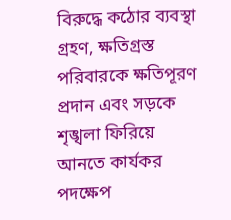বিরুদ্ধে কঠোর ব্যবস্থা গ্রহণ, ক্ষতিগ্রস্ত পরিবারকে ক্ষতিপূরণ প্রদান এবং সড়কে শৃঙ্খলা ফিরিয়ে আনতে কার্যকর পদক্ষেপ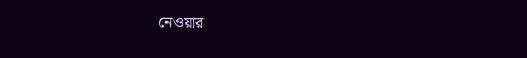নেওয়ার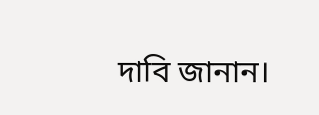দাবি জানান।